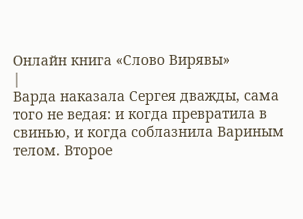Онлайн книга «Слово Вирявы»
|
Варда наказала Сергея дважды, сама того не ведая: и когда превратила в свинью, и когда соблазнила Вариным телом. Второе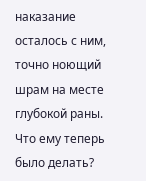наказание осталось с ним, точно ноющий шрам на месте глубокой раны. Что ему теперь было делать?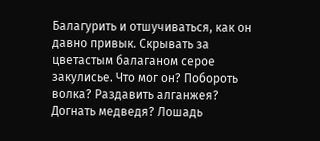Балагурить и отшучиваться, как он давно привык. Скрывать за цветастым балаганом серое закулисье. Что мог он? Побороть волка? Раздавить алганжея? Догнать медведя? Лошадь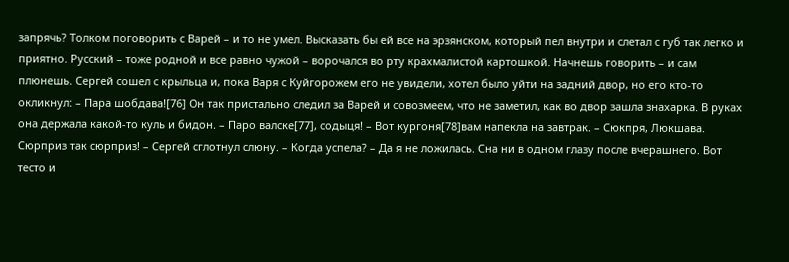запрячь? Толком поговорить с Варей – и то не умел. Высказать бы ей все на эрзянском, который пел внутри и слетал с губ так легко и приятно. Русский – тоже родной и все равно чужой – ворочался во рту крахмалистой картошкой. Начнешь говорить – и сам плюнешь. Сергей сошел с крыльца и, пока Варя с Куйгорожем его не увидели, хотел было уйти на задний двор, но его кто-то окликнул: – Пара шобдава![76] Он так пристально следил за Варей и совозмеем, что не заметил, как во двор зашла знахарка. В руках она держала какой-то куль и бидон. – Паро валске[77], содыця! – Вот кургоня[78]вам напекла на завтрак. – Сюкпря, Люкшава. Сюрприз так сюрприз! – Сергей сглотнул слюну. – Когда успела? – Да я не ложилась. Сна ни в одном глазу после вчерашнего. Вот тесто и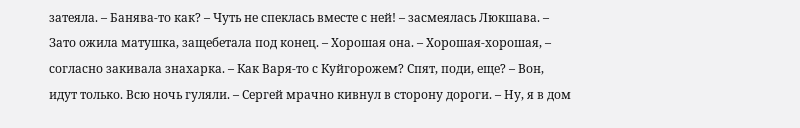затеяла. – Банява-то как? – Чуть не спеклась вместе с ней! – засмеялась Люкшава. – Зато ожила матушка, защебетала под конец. – Хорошая она. – Хорошая-хорошая, – согласно закивала знахарка. – Как Варя-то с Куйгорожем? Спят, поди, еще? – Вон, идут только. Всю ночь гуляли. – Сергей мрачно кивнул в сторону дороги. – Ну, я в дом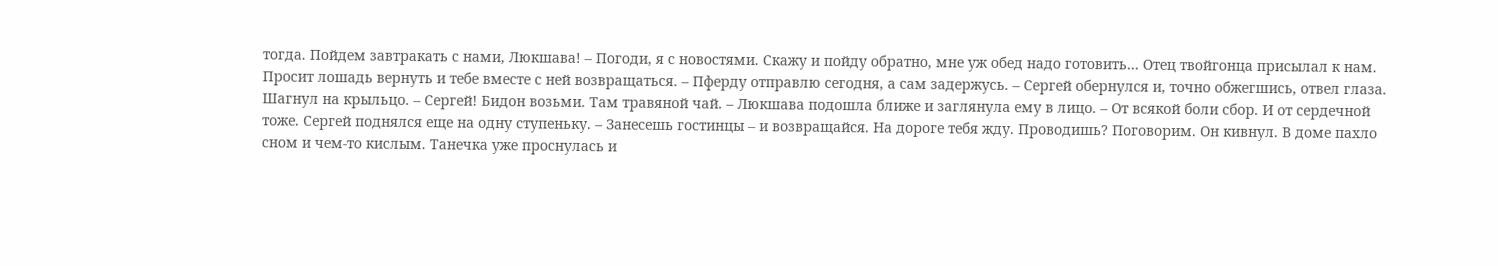тогда. Пойдем завтракать с нами, Люкшава! – Погоди, я с новостями. Скажу и пойду обратно, мне уж обед надо готовить… Отец твойгонца присылал к нам. Просит лошадь вернуть и тебе вместе с ней возвращаться. – Пферду отправлю сегодня, а сам задержусь. – Сергей обернулся и, точно обжегшись, отвел глаза. Шагнул на крыльцо. – Сергей! Бидон возьми. Там травяной чай. – Люкшава подошла ближе и заглянула ему в лицо. – От всякой боли сбор. И от сердечной тоже. Сергей поднялся еще на одну ступеньку. – Занесешь гостинцы – и возвращайся. На дороге тебя жду. Проводишь? Поговорим. Он кивнул. В доме пахло сном и чем-то кислым. Танечка уже проснулась и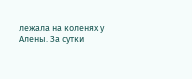лежала на коленях у Алены. За сутки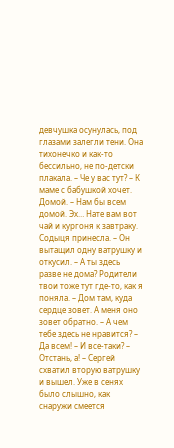девчушка осунулась, под глазами залегли тени. Она тихонечко и как-то бессильно, не по-детски плакала. – Че у вас тут? – К маме с бабушкой хочет. Домой. – Нам бы всем домой. Эх… Нате вам вот чай и кургоня к завтраку. Содыця принесла. – Он вытащил одну ватрушку и откусил. – А ты здесь разве не дома? Родители твои тоже тут где-то, как я поняла. – Дом там, куда сердце зовет. А меня оно зовет обратно. – А чем тебе здесь не нравится? – Да всем! – И все-таки? – Отстань, а! – Сергей схватил вторую ватрушку и вышел. Уже в сенях было слышно, как снаружи смеется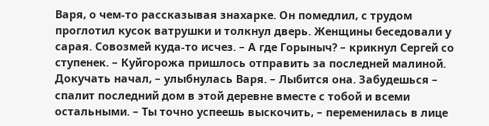Варя, о чем-то рассказывая знахарке. Он помедлил, с трудом проглотил кусок ватрушки и толкнул дверь. Женщины беседовали у сарая. Совозмей куда-то исчез. – А где Горыныч? – крикнул Сергей со ступенек. – Куйгорожа пришлось отправить за последней малиной. Докучать начал, – улыбнулась Варя. – Лыбится она. Забудешься – спалит последний дом в этой деревне вместе с тобой и всеми остальными. – Ты точно успеешь выскочить, – переменилась в лице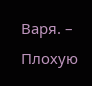Варя. – Плохую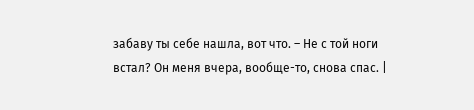забаву ты себе нашла, вот что. – Не с той ноги встал? Он меня вчера, вообще-то, снова спас. |